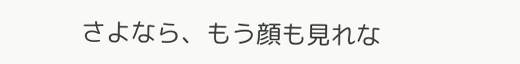さよなら、もう顔も見れな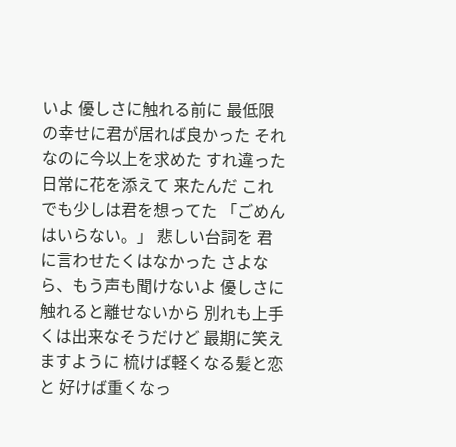いよ 優しさに触れる前に 最低限の幸せに君が居れば良かった それなのに今以上を求めた すれ違った日常に花を添えて 来たんだ これでも少しは君を想ってた 「ごめんはいらない。」 悲しい台詞を 君に言わせたくはなかった さよなら、もう声も聞けないよ 優しさに触れると離せないから 別れも上手くは出来なそうだけど 最期に笑えますように 梳けば軽くなる髪と恋と 好けば重くなっ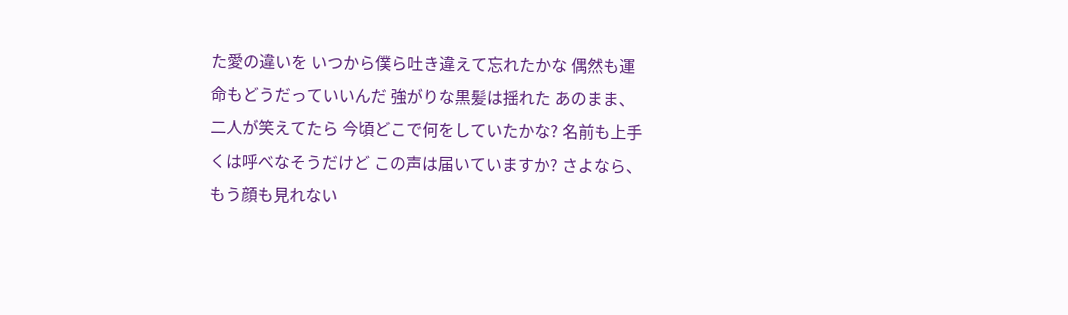た愛の違いを いつから僕ら吐き違えて忘れたかな 偶然も運命もどうだっていいんだ 強がりな黒髪は揺れた あのまま、二人が笑えてたら 今頃どこで何をしていたかな? 名前も上手くは呼べなそうだけど この声は届いていますか? さよなら、もう顔も見れない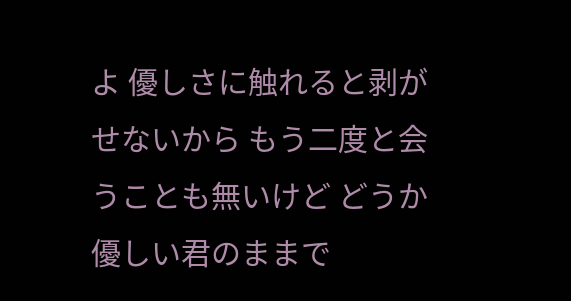よ 優しさに触れると剥がせないから もう二度と会うことも無いけど どうか優しい君のままで